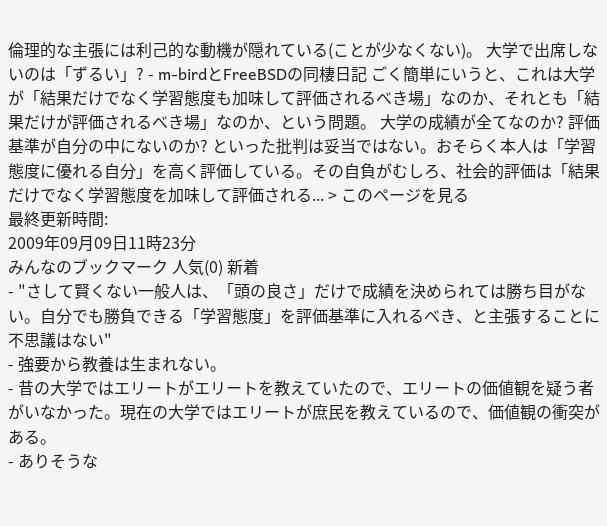倫理的な主張には利己的な動機が隠れている(ことが少なくない)。 大学で出席しないのは「ずるい」? - m-birdとFreeBSDの同棲日記 ごく簡単にいうと、これは大学が「結果だけでなく学習態度も加味して評価されるべき場」なのか、それとも「結果だけが評価されるべき場」なのか、という問題。 大学の成績が全てなのか? 評価基準が自分の中にないのか? といった批判は妥当ではない。おそらく本人は「学習態度に優れる自分」を高く評価している。その自負がむしろ、社会的評価は「結果だけでなく学習態度を加味して評価される... > このページを見る
最終更新時間:
2009年09月09日11時23分
みんなのブックマーク 人気(0) 新着
- "さして賢くない一般人は、「頭の良さ」だけで成績を決められては勝ち目がない。自分でも勝負できる「学習態度」を評価基準に入れるべき、と主張することに不思議はない"
- 強要から教養は生まれない。
- 昔の大学ではエリートがエリートを教えていたので、エリートの価値観を疑う者がいなかった。現在の大学ではエリートが庶民を教えているので、価値観の衝突がある。
- ありそうな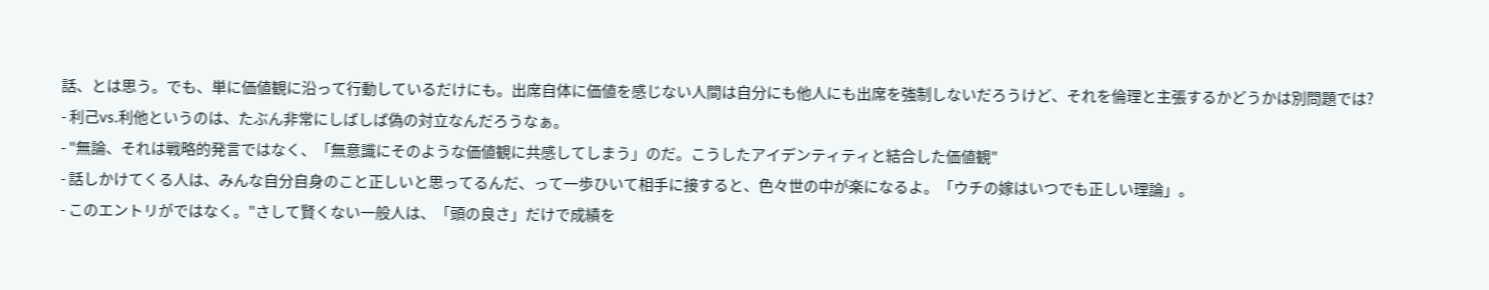話、とは思う。でも、単に価値観に沿って行動しているだけにも。出席自体に価値を感じない人間は自分にも他人にも出席を強制しないだろうけど、それを倫理と主張するかどうかは別問題では?
- 利己vs.利他というのは、たぶん非常にしばしば偽の対立なんだろうなぁ。
- "無論、それは戦略的発言ではなく、「無意識にそのような価値観に共感してしまう」のだ。こうしたアイデンティティと結合した価値観"
- 話しかけてくる人は、みんな自分自身のこと正しいと思ってるんだ、って一歩ひいて相手に接すると、色々世の中が楽になるよ。「ウチの嫁はいつでも正しい理論」。
- このエントリがではなく。"さして賢くない一般人は、「頭の良さ」だけで成績を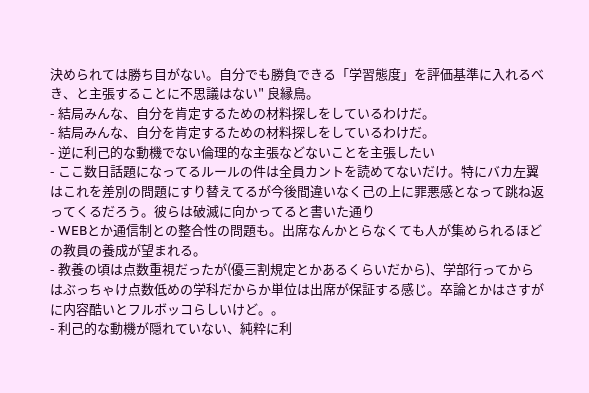決められては勝ち目がない。自分でも勝負できる「学習態度」を評価基準に入れるべき、と主張することに不思議はない" 良縁鳥。
- 結局みんな、自分を肯定するための材料探しをしているわけだ。
- 結局みんな、自分を肯定するための材料探しをしているわけだ。
- 逆に利己的な動機でない倫理的な主張などないことを主張したい
- ここ数日話題になってるルールの件は全員カントを読めてないだけ。特にバカ左翼はこれを差別の問題にすり替えてるが今後間違いなく己の上に罪悪感となって跳ね返ってくるだろう。彼らは破滅に向かってると書いた通り
- WEBとか通信制との整合性の問題も。出席なんかとらなくても人が集められるほどの教員の養成が望まれる。
- 教養の頃は点数重視だったが(優三割規定とかあるくらいだから)、学部行ってからはぶっちゃけ点数低めの学科だからか単位は出席が保証する感じ。卒論とかはさすがに内容酷いとフルボッコらしいけど。。
- 利己的な動機が隠れていない、純粋に利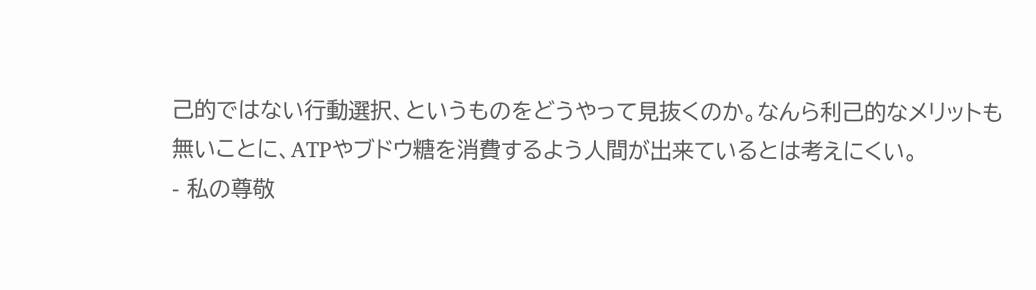己的ではない行動選択、というものをどうやって見抜くのか。なんら利己的なメリットも無いことに、ATPやブドウ糖を消費するよう人間が出来ているとは考えにくい。
- 私の尊敬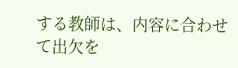する教師は、内容に合わせて出欠を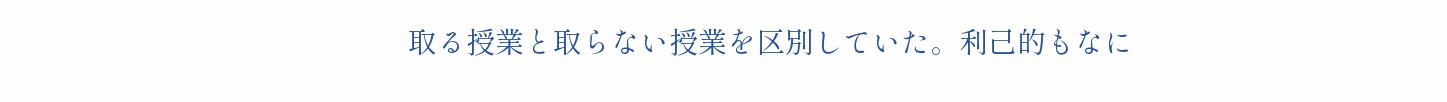取る授業と取らない授業を区別していた。利己的もなに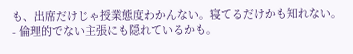も、出席だけじゃ授業態度わかんない。寝てるだけかも知れない。
- 倫理的でない主張にも隠れているかも。